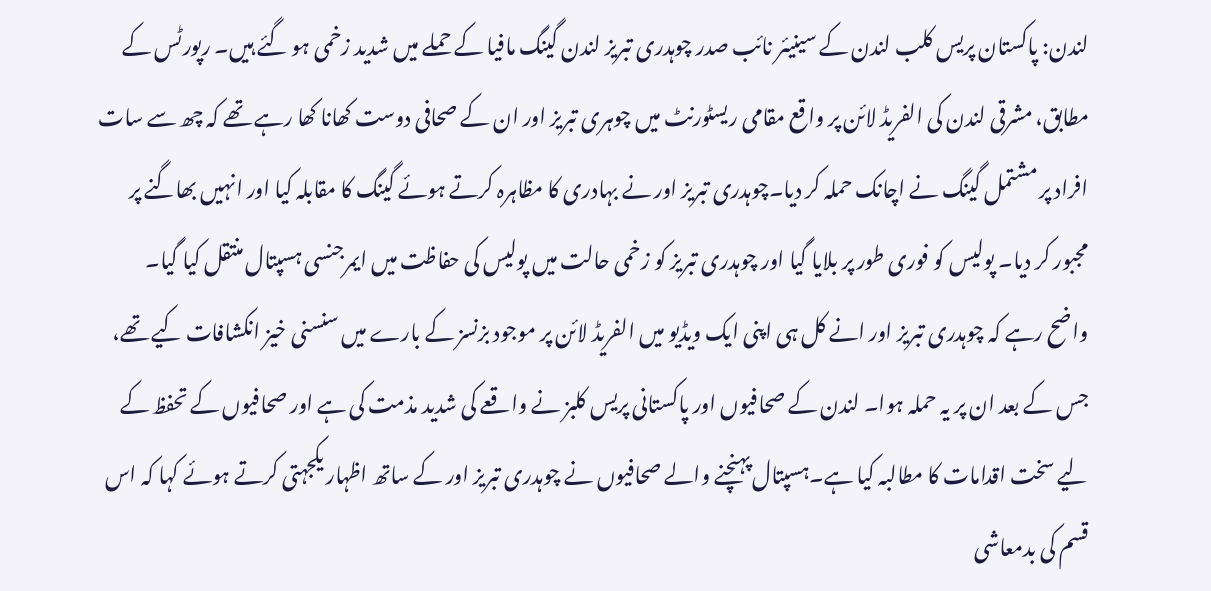لندن: پاکستان پریس کلب لندن کے سینیئر نائب صدر چوہدری تبریز لندن گینگ مافیا کے حملے میں شدید زخمی ہو گئے ہیں۔ رپورٹس کے مطابق، مشرقی لندن کی الفریڈ لائن پر واقع مقامی ریسٹورنٹ میں چوہری تبریز اور ان کے صحافی دوست کھانا کھا رہے تھے کہ چھ سے سات افراد پر مشتمل گینگ نے اچانک حملہ کر دیا۔چوہدری تبریز اور نے بہادری کا مظاہرہ کرتے ہوئے گینگ کا مقابلہ کیا اور انہیں بھاگنے پر مجبور کر دیا۔ پولیس کو فوری طور پر بلایا گیا اور چوہدری تبریز کو زخمی حالت میں پولیس کی حفاظت میں ایمرجنسی ہسپتال منتقل کیا گیا۔
واضح رہے کہ چوہدری تبریز اور انے کل ہی اپنی ایک ویڈیو میں الفریڈ لائن پر موجود بزنسز کے بارے میں سنسنی خیز انکشافات کیے تھے، جس کے بعد ان پر یہ حملہ ہوا۔ لندن کے صحافیوں اور پاکستانی پریس کلبز نے واقعے کی شدید مذمت کی ہے اور صحافیوں کے تحفظ کے لیے سخت اقدامات کا مطالبہ کیا ہے۔ہسپتال پہنچنے والے صحافیوں نے چوہدری تبریز اور کے ساتھ اظہار یکجہتی کرتے ہوئے کہا کہ اس قسم کی بدمعاشی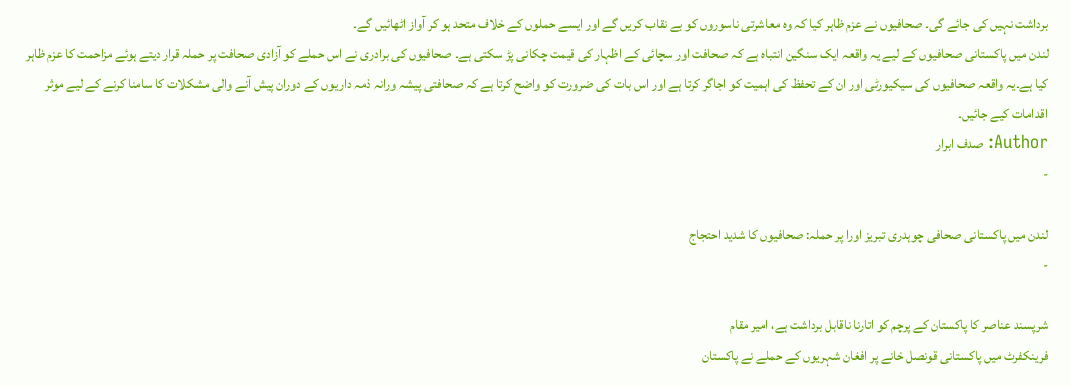برداشت نہیں کی جائے گی۔ صحافیوں نے عزم ظاہر کیا کہ وہ معاشرتی ناسوروں کو بے نقاب کریں گے اور ایسے حملوں کے خلاف متحد ہو کر آواز اٹھائیں گے۔
لندن میں پاکستانی صحافیوں کے لیے یہ واقعہ ایک سنگین انتباہ ہے کہ صحافت اور سچائی کے اظہار کی قیمت چکانی پڑ سکتی ہے۔ صحافیوں کی برادری نے اس حملے کو آزادی صحافت پر حملہ قرار دیتے ہوئے مزاحمت کا عزم ظاہر کیا ہے۔یہ واقعہ صحافیوں کی سیکیورٹی اور ان کے تحفظ کی اہمیت کو اجاگر کرتا ہے اور اس بات کی ضرورت کو واضح کرتا ہے کہ صحافتی پیشہ ورانہ ذمہ داریوں کے دوران پیش آنے والی مشکلات کا سامنا کرنے کے لیے موثر اقدامات کیے جائیں۔
Author: صدف ابرار
-

لندن میں پاکستانی صحافی چوہدری تبریز اورا پر حملہ: صحافیوں کا شدید احتجاج
-

شرپسند عناصر کا پاکستان کے پرچم کو اتارنا ناقابل برداشت ہے، امیر مقام
فرینکفرٹ میں پاکستانی قونصل خانے پر افغان شہریوں کے حملے نے پاکستان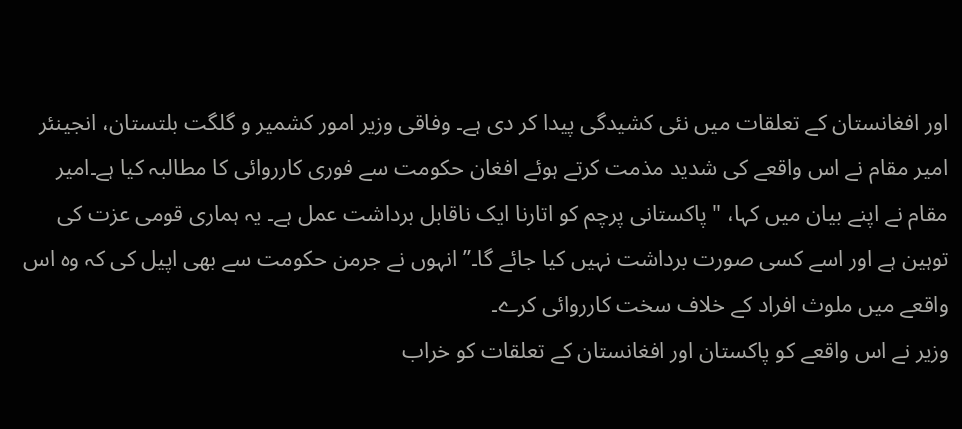اور افغانستان کے تعلقات میں نئی کشیدگی پیدا کر دی ہے۔ وفاقی وزیر امور کشمیر و گلگت بلتستان، انجینئر امیر مقام نے اس واقعے کی شدید مذمت کرتے ہوئے افغان حکومت سے فوری کارروائی کا مطالبہ کیا ہے۔امیر مقام نے اپنے بیان میں کہا، "پاکستانی پرچم کو اتارنا ایک ناقابل برداشت عمل ہے۔ یہ ہماری قومی عزت کی توہین ہے اور اسے کسی صورت برداشت نہیں کیا جائے گا۔” انہوں نے جرمن حکومت سے بھی اپیل کی کہ وہ اس واقعے میں ملوث افراد کے خلاف سخت کارروائی کرے۔
وزیر نے اس واقعے کو پاکستان اور افغانستان کے تعلقات کو خراب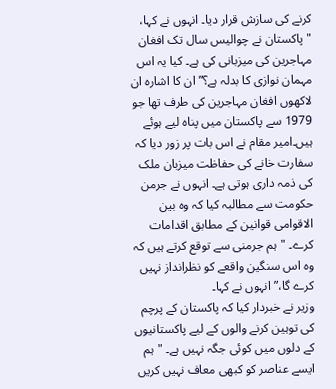کرنے کی سازش قرار دیا۔ انہوں نے کہا، "پاکستان نے چوالیس سال تک افغان مہاجرین کی میزبانی کی ہے۔ کیا یہ اس مہمان نوازی کا بدلہ ہے؟” ان کا اشارہ ان لاکھوں افغان مہاجرین کی طرف تھا جو 1979 سے پاکستان میں پناہ لیے ہوئے ہیں۔امیر مقام نے اس بات پر زور دیا کہ سفارت خانے کی حفاظت میزبان ملک کی ذمہ داری ہوتی ہے۔ انہوں نے جرمن حکومت سے مطالبہ کیا کہ وہ بین الاقوامی قوانین کے مطابق اقدامات کرے۔ "ہم جرمنی سے توقع کرتے ہیں کہ وہ اس سنگین واقعے کو نظرانداز نہیں کرے گا،” انہوں نے کہا۔
وزیر نے خبردار کیا کہ پاکستان کے پرچم کی توہین کرنے والوں کے لیے پاکستانیوں کے دلوں میں کوئی جگہ نہیں ہے۔ "ہم ایسے عناصر کو کبھی معاف نہیں کریں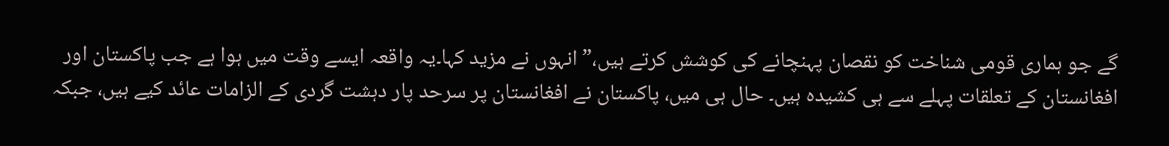گے جو ہماری قومی شناخت کو نقصان پہنچانے کی کوشش کرتے ہیں،” انہوں نے مزید کہا۔یہ واقعہ ایسے وقت میں ہوا ہے جب پاکستان اور افغانستان کے تعلقات پہلے سے ہی کشیدہ ہیں۔ حال ہی میں، پاکستان نے افغانستان پر سرحد پار دہشت گردی کے الزامات عائد کیے ہیں، جبکہ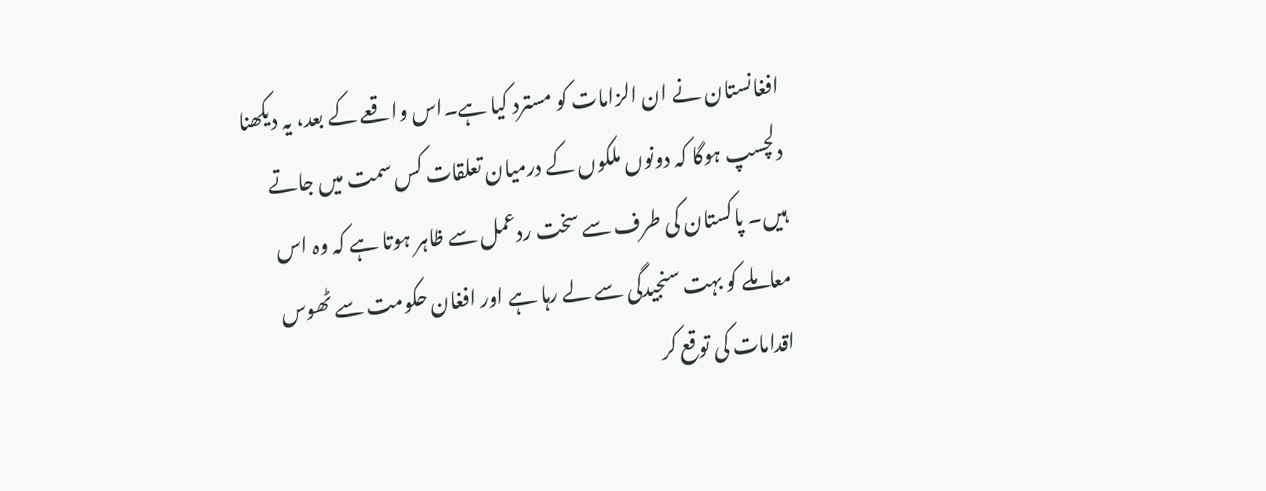افغانستان نے ان الزامات کو مسترد کیا ہے۔اس واقعے کے بعد، یہ دیکھنا دلچسپ ہوگا کہ دونوں ملکوں کے درمیان تعلقات کس سمت میں جاتے ہیں۔ پاکستان کی طرف سے سخت ردعمل سے ظاہر ہوتا ہے کہ وہ اس معاملے کو بہت سنجیدگی سے لے رہا ہے اور افغان حکومت سے ٹھوس اقدامات کی توقع کر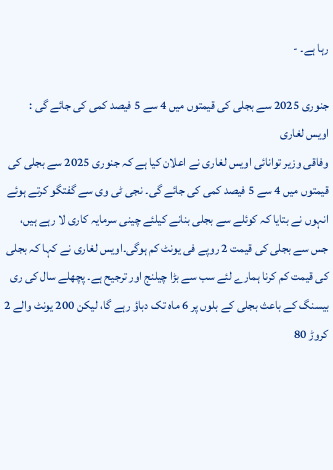رہا ہے۔ -

جنوری 2025 سے بجلی کی قیمتوں میں 4 سے 5 فیصد کمی کی جائے گی : اویس لغاری
وفاقی وزیر توانائی اویس لغاری نے اعلان کیا ہے کہ جنوری 2025 سے بجلی کی قیمتوں میں 4 سے 5 فیصد کمی کی جائے گی۔ نجی ٹی وی سے گفتگو کرتے ہوئے انہوں نے بتایا کہ کوئلے سے بجلی بنانے کیلئے چینی سرمایہ کاری لا رہے ہیں، جس سے بجلی کی قیمت 2 روپے فی یونٹ کم ہوگی۔اویس لغاری نے کہا کہ بجلی کی قیمت کم کرنا ہمارے لئے سب سے بڑا چیلنج اور ترجیح ہے۔ پچھلے سال کی ری بیسنگ کے باعث بجلی کے بلوں پر 6 ماہ تک دباؤ رہے گا، لیکن 200 یونٹ والے 2 کروڑ 80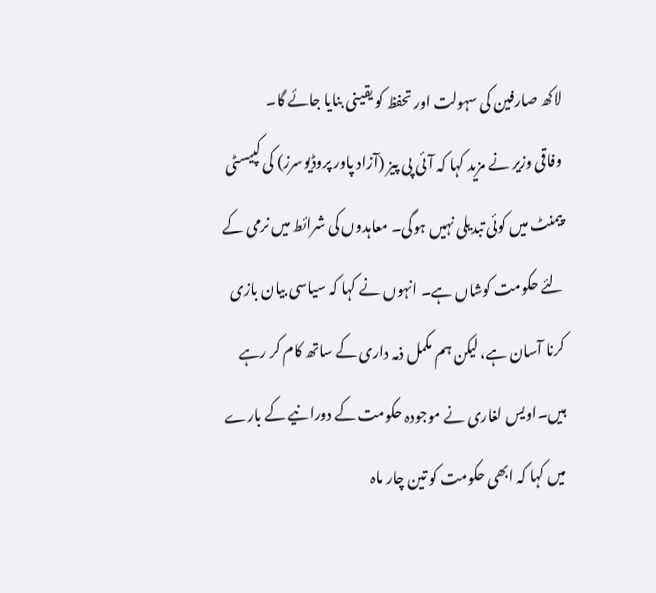لاکھ صارفین کی سہولت اور تحفظ کو یقینی بنایا جائے گا۔
وفاقی وزیر نے مزید کہا کہ آئی پی پیز (آزاد پاور پروڈیوسرز) کی کپیسٹی پیمنٹ میں کوئی تبدیلی نہیں ہوگی۔ معاہدوں کی شرائط میں نرمی کے لئے حکومت کوشاں ہے۔ انہوں نے کہا کہ سیاسی بیان بازی کرنا آسان ہے، لیکن ہم مکمل ذمہ داری کے ساتھ کام کر رہے ہیں۔اویس لغاری نے موجودہ حکومت کے دورانیے کے بارے میں کہا کہ ابھی حکومت کو تین چار ماہ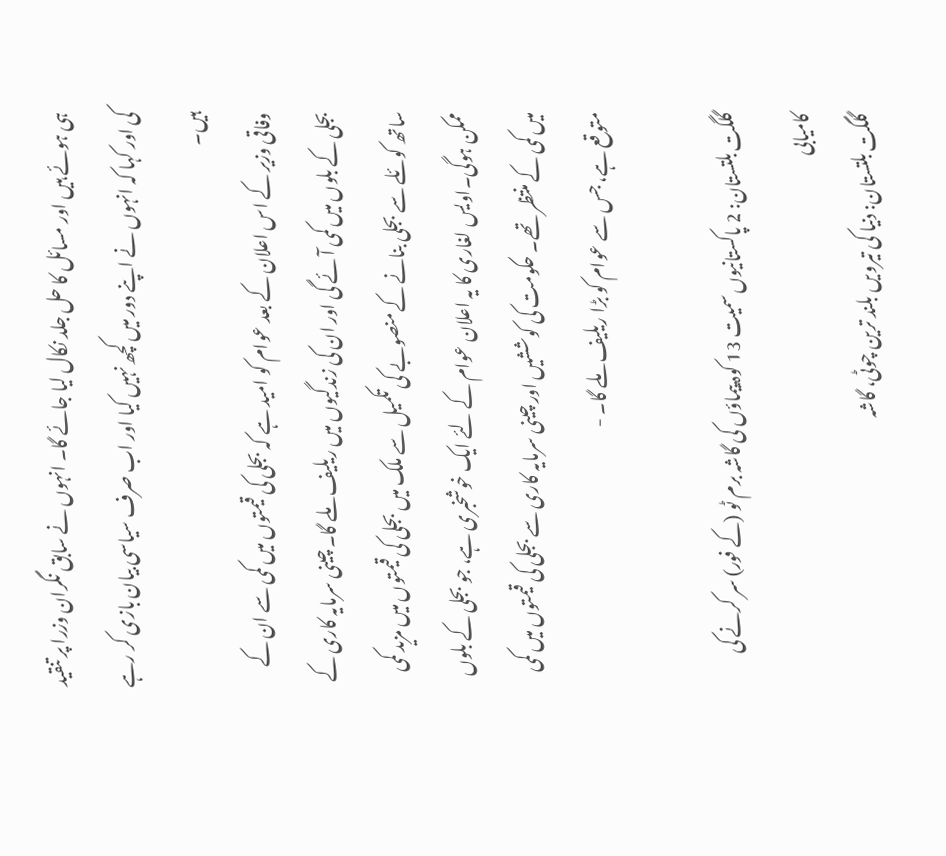ہی ہوئے ہیں اور مسائل کا حل جلد نکال لیا جائے گا۔ انہوں نے سابق نگران وزرا پر تنقید کی اور کہا کہ انہوں نے اپنے دور میں کچھ نہیں کیا اور اب صرف سیاسی بیان بازی کر رہے ہیں۔
وفاقی وزیر کے اس اعلان کے بعد عوام کو امید ہے کہ بجلی کی قیمتوں میں کمی سے ان کے بجلی کے بلوں میں کمی آئے گی اور ان کی زندگیوں میں ریلیف ملے گا۔ چینی سرمایہ کاری کے ساتھ کوئلے سے بجلی بنانے کے منصوبے کی تکمیل سے ملک میں بجلی کی قیمتوں میں مزید کمی ممکن ہوگی۔اویس لغاری کا یہ اعلان عوام کے لئے ایک خوشخبری ہے، جو بجلی کے بلوں میں کمی کے منتظر تھے۔ حکومت کی کوششیں اور چینی سرمایہ کاری سے بجلی کی قیمتوں میں کمی متوقع ہے، جس سے عوام کو بڑا ریلیف ملے گا۔ -

گلگت بلتستان: 2 پاکستانیوں سمیت 13 کوہ پیماؤں کی گاشہ برم ٹو (کے فور) سر کرنے کی کامیابی
گلگت بلتستان: دنیا کی تیرویں بلند ترین چوٹی، گاشہ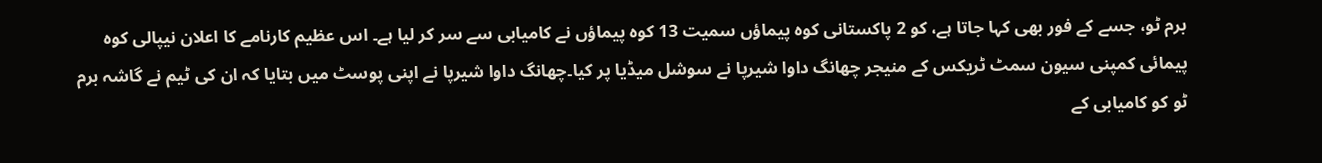برم ٹو، جسے کے فور بھی کہا جاتا ہے، کو 2 پاکستانی کوہ پیماؤں سمیت 13 کوہ پیماؤں نے کامیابی سے سر کر لیا ہے۔ اس عظیم کارنامے کا اعلان نیپالی کوہ پیمائی کمپنی سیون سمٹ ٹریکس کے منیجر چھانگ داوا شیرپا نے سوشل میڈیا پر کیا۔چھانگ داوا شیرپا نے اپنی پوسٹ میں بتایا کہ ان کی ٹیم نے گاشہ برم ٹو کو کامیابی کے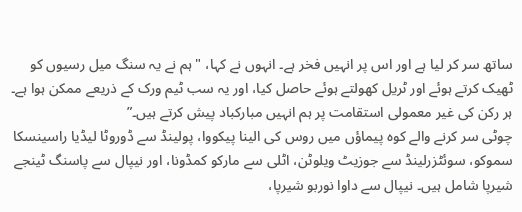ساتھ سر کر لیا ہے اور اس پر انہیں فخر ہے۔ انہوں نے کہا، "ہم نے یہ سنگ میل رسیوں کو ٹھیک کرتے ہوئے اور ٹریل کھولتے ہوئے حاصل کیا، اور یہ سب ٹیم ورک کے ذریعے ممکن ہوا ہے۔ ہر رکن کی غیر معمولی استقامت پر ہم انہیں مبارکباد پیش کرتے ہیں۔”
چوٹی سر کرنے والے کوہ پیماؤں میں روس کی الینا پیکووا، پولینڈ سے ڈوروٹا لیڈیا راسینسکا سموکو، سوئٹزرلینڈ سے جوزیٹ ویلوٹن، اٹلی سے مارکو کمڈونا، اور نیپال سے پاسنگ ٹینجے شیرپا شامل ہیں۔ نیپال سے داوا نوربو شیرپا،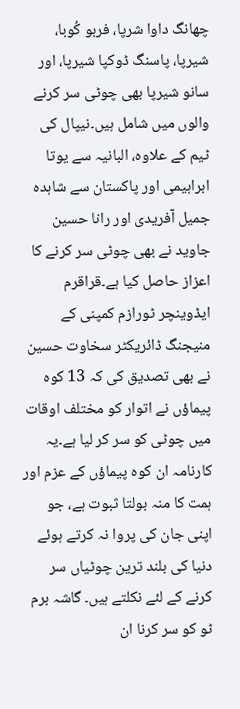چھانگ داوا شرپا، فربو کُوبا، شیرپا، پاسنگ ڈوکپا شیرپا، اور سانو شیرپا بھی چوٹی سر کرنے والوں میں شامل ہیں۔نیپال کی ٹیم کے علاوہ، البانیہ سے یوتا ابراہیمی اور پاکستان سے شاہدہ جمیل آفریدی اور رانا حسین جاوید نے بھی چوٹی سر کرنے کا اعزاز حاصل کیا ہے۔قراقرم ایڈوینچر ٹورازم کمپنی کے منیجنگ ڈائریکٹر سخاوت حسین نے بھی تصدیق کی کہ 13 کوہ پیماؤں نے اتوار کو مختلف اوقات میں چوٹی کو سر کر لیا ہے۔یہ کارنامہ ان کوہ پیماؤں کے عزم اور ہمت کا منہ بولتا ثبوت ہے، جو اپنی جان کی پروا نہ کرتے ہوئے دنیا کی بلند ترین چوٹیاں سر کرنے کے لئے نکلتے ہیں۔ گاشہ برم ٹو کو سر کرنا ان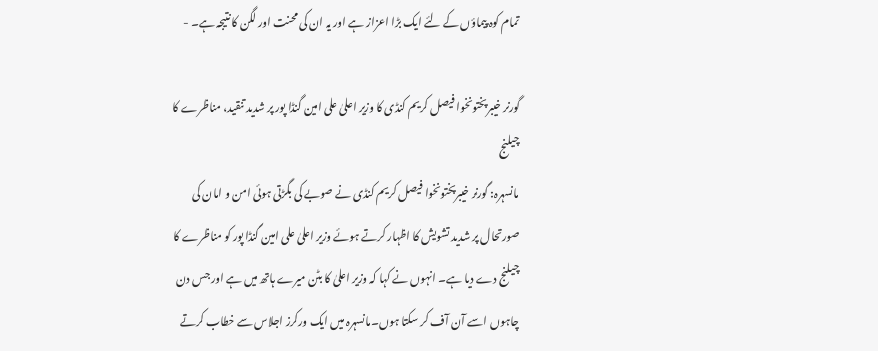تمام کوہ پیماؤں کے لئے ایک بڑا اعزاز ہے اور یہ ان کی محنت اور لگن کا نتیجہ ہے۔ -

گورنر خیبرپختونخوا فیصل کریم کنڈی کا وزیر اعلیٰ علی امین گنڈا پور پر شدید تنقید، مناظرے کا چیلنج
مانسہرہ: گورنر خیبرپختونخوا فیصل کریم کنڈی نے صوبے کی بگڑتی ہوئی امن و امان کی صورتحال پر شدید تشویش کا اظہار کرتے ہوئے وزیر اعلیٰ علی امین گنڈا پور کو مناظرے کا چیلنج دے دیا ہے۔ انہوں نے کہا کہ وزیر اعلیٰ کا بٹن میرے ہاتھ میں ہے اور جس دن چاہوں اسے آن آف کر سکتا ہوں۔مانسہرہ میں ایک ورکرز اجلاس سے خطاب کرتے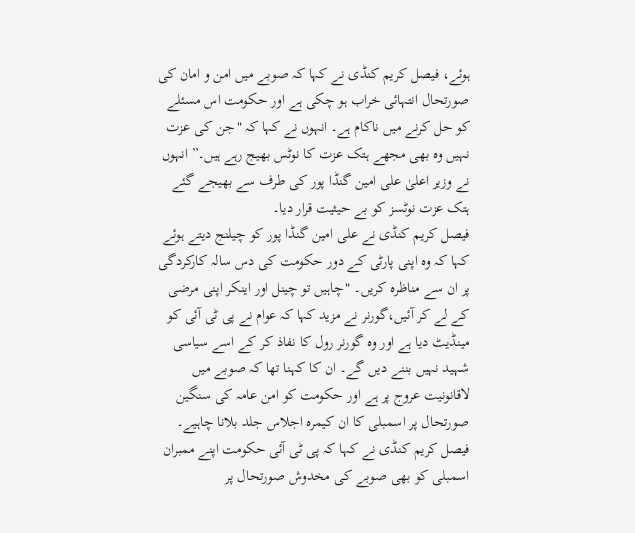ہوئے، فیصل کریم کنڈی نے کہا کہ صوبے میں امن و امان کی صورتحال انتہائی خراب ہو چکی ہے اور حکومت اس مسئلے کو حل کرنے میں ناکام ہے۔ انہوں نے کہا کہ "جن کی عزت نہیں وہ بھی مجھے ہتک عزت کا نوٹس بھیج رہے ہیں۔” انہوں نے وزیر اعلیٰ علی امین گنڈا پور کی طرف سے بھیجے گئے ہتک عزت نوٹسز کو بے حیثیت قرار دیا۔
فیصل کریم کنڈی نے علی امین گنڈا پور کو چیلنج دیتے ہوئے کہا کہ وہ اپنی پارٹی کے دور حکومت کی دس سالہ کارکردگی پر ان سے مناظرہ کریں۔ "چاہیں تو چینل اور اینکر اپنی مرضی کے لے کر آئیں،گورنر نے مزید کہا کہ عوام نے پی ٹی آئی کو مینڈیٹ دیا ہے اور وہ گورنر رول کا نفاذ کر کے اسے سیاسی شہید نہیں بننے دیں گے۔ ان کا کہنا تھا کہ صوبے میں لاقانونیت عروج پر ہے اور حکومت کو امن عامہ کی سنگین صورتحال پر اسمبلی کا ان کیمرہ اجلاس جلد بلانا چاہیے۔
فیصل کریم کنڈی نے کہا کہ پی ٹی آئی حکومت اپنے ممبران اسمبلی کو بھی صوبے کی مخدوش صورتحال پر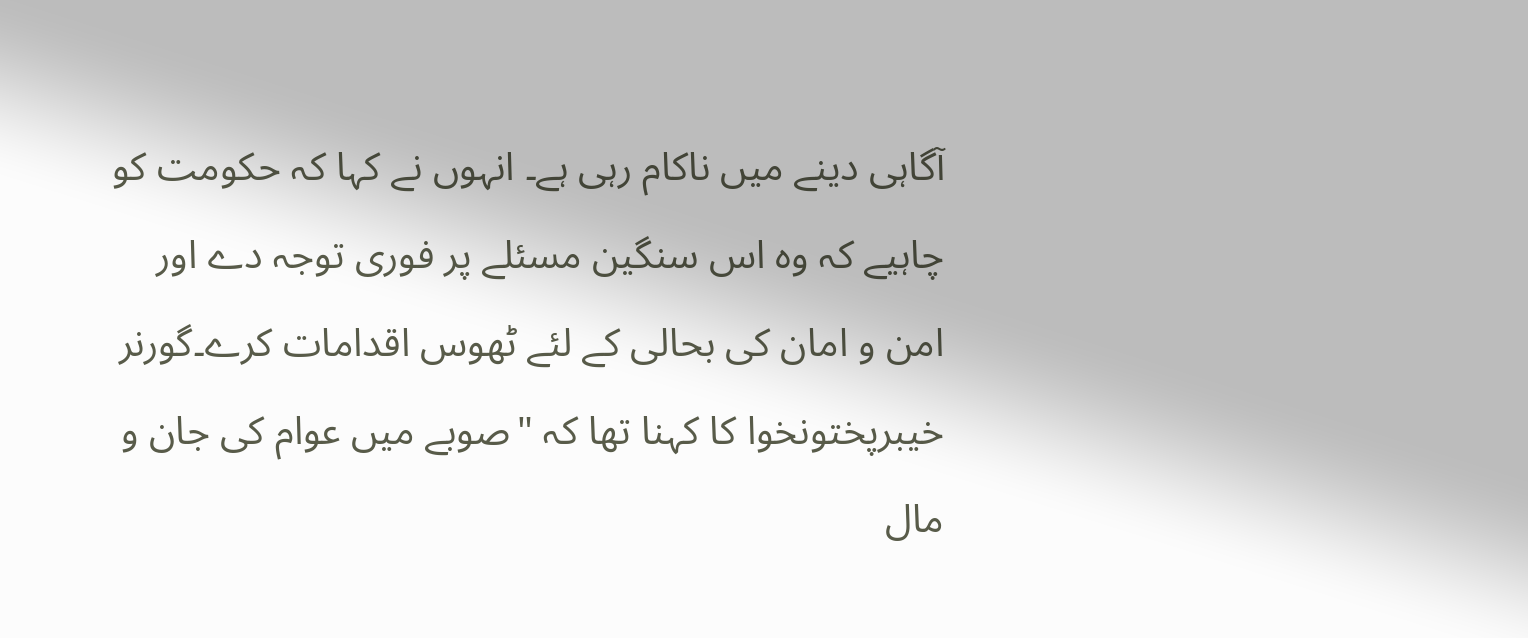آگاہی دینے میں ناکام رہی ہے۔ انہوں نے کہا کہ حکومت کو چاہیے کہ وہ اس سنگین مسئلے پر فوری توجہ دے اور امن و امان کی بحالی کے لئے ٹھوس اقدامات کرے۔گورنر خیبرپختونخوا کا کہنا تھا کہ "صوبے میں عوام کی جان و مال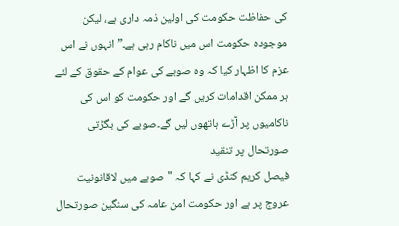کی حفاظت حکومت کی اولین ذمہ داری ہے، لیکن موجودہ حکومت اس میں ناکام رہی ہے۔” انہوں نے اس عزم کا اظہار کیا کہ وہ صوبے کی عوام کے حقوق کے لئے ہر ممکن اقدامات کریں گے اور حکومت کو اس کی ناکامیوں پر آڑے ہاتھوں لیں گے۔صوبے کی بگڑتی صورتحال پر تنقید
فیصل کریم کنڈی نے کہا کہ "صوبے میں لاقانونیت عروج پر ہے اور حکومت امن عامہ کی سنگین صورتحال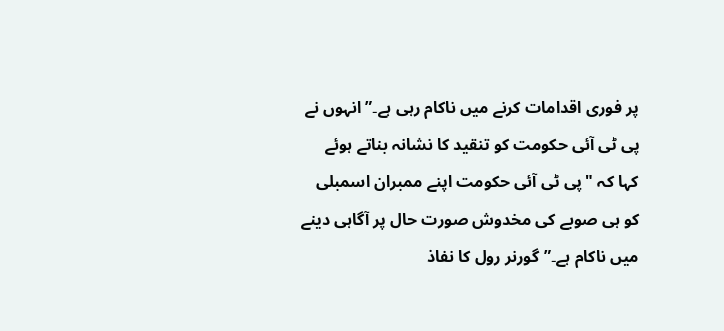پر فوری اقدامات کرنے میں ناکام رہی ہے۔” انہوں نے پی ٹی آئی حکومت کو تنقید کا نشانہ بناتے ہوئے کہا کہ "پی ٹی آئی حکومت اپنے ممبران اسمبلی کو ہی صوبے کی مخدوش صورت حال پر آگاہی دینے میں ناکام ہے۔”گورنر رول کا نفاذ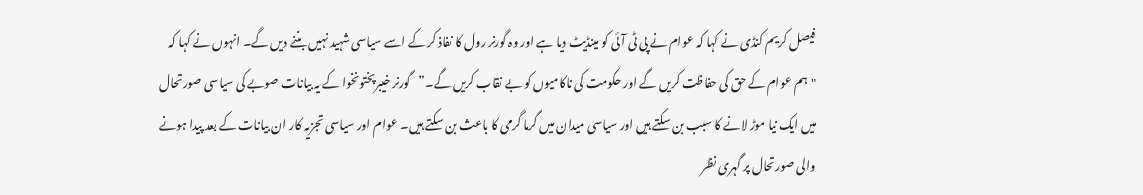فیصل کریم کنڈی نے کہا کہ عوام نے پی ٹی آئی کو مینڈیٹ دیا ہے اور وہ گورنر رول کا نفاذ کر کے اسے سیاسی شہید نہیں بننے دیں گے۔ انہوں نے کہا کہ "ہم عوام کے حق کی حفاظت کریں گے اور حکومت کی ناکامیوں کو بے نقاب کریں گے۔”گورنر خیبرپختونخوا کے یہ بیانات صوبے کی سیاسی صورتحال میں ایک نیا موڑ لانے کا سبب بن سکتے ہیں اور سیاسی میدان میں گرما گرمی کا باعث بن سکتے ہیں۔ عوام اور سیاسی تجزیہ کار ان بیانات کے بعد پیدا ہونے والی صورتحال پر گہری نظر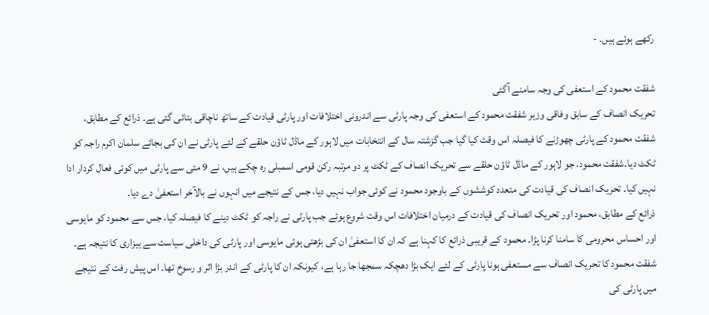رکھے ہوئے ہیں۔ -

شفقت محمود کے استعفی کی وجہ سامنے آگئی
تحریک انصاف کے سابق وفاقی وزیر شفقت محمود کے استعفی کی وجہ پارٹی سے اندرونی اختلافات اور پارٹی قیادت کے ساتھ ناچاقی بتائی گئی ہے۔ ذرائع کے مطابق، شفقت محمود کے پارٹی چھوڑنے کا فیصلہ اس وقت کیا گیا جب گزشتہ سال کے انتخابات میں لاہور کے ماڈل ٹاؤن حلقے کے لئے پارٹی نے ان کی بجائے سلمان اکرم راجہ کو ٹکٹ دیا۔شفقت محمود، جو لاہور کے ماڈل ٹاؤن حلقے سے تحریک انصاف کے ٹکٹ پر دو مرتبہ رکن قومی اسمبلی رہ چکے ہیں، نے 9 مئی سے پارٹی میں کوئی فعال کردار ادا نہیں کیا۔ تحریک انصاف کی قیادت کی متعدد کوششوں کے باوجود محمود نے کوئی جواب نہیں دیا، جس کے نتیجے میں انہوں نے بالآخر استعفیٰ دے دیا۔
ذرائع کے مطابق، محمود اور تحریک انصاف کی قیادت کے درمیان اختلافات اس وقت شروع ہوئے جب پارٹی نے راجہ کو ٹکٹ دینے کا فیصلہ کیا، جس سے محمود کو مایوسی اور احساس محرومی کا سامنا کرنا پڑا۔ محمود کے قریبی ذرائع کا کہنا ہے کہ ان کا استعفیٰ ان کی بڑھتی ہوئی مایوسی اور پارٹی کی داخلی سیاست سے بیزاری کا نتیجہ ہے۔
شفقت محمود کا تحریک انصاف سے مستعفی ہونا پارٹی کے لئے ایک بڑا دھچکہ سمجھا جا رہا ہے، کیونکہ ان کا پارٹی کے اندر بڑا اثر و رسوخ تھا۔ اس پیش رفت کے نتیجے میں پارٹی کی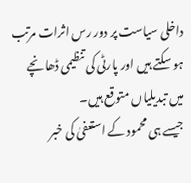داخلی سیاست پر دور رس اثرات مرتب ہو سکتے ہیں اور پارٹی کی تنظیمی ڈھانچے میں تبدیلیاں متوقع ہیں۔
جیسے ہی محمود کے استعفیٰ کی خبر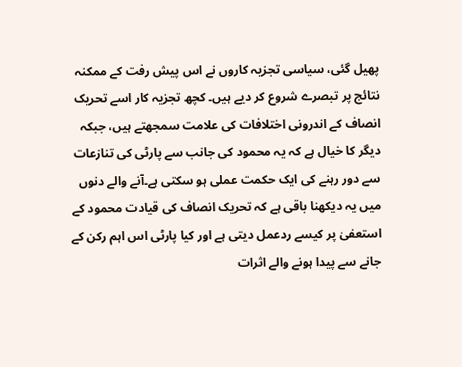پھیل گئی، سیاسی تجزیہ کاروں نے اس پیش رفت کے ممکنہ نتائج پر تبصرے شروع کر دیے ہیں۔ کچھ تجزیہ کار اسے تحریک انصاف کے اندرونی اختلافات کی علامت سمجھتے ہیں، جبکہ دیگر کا خیال ہے کہ یہ محمود کی جانب سے پارٹی کی تنازعات سے دور رہنے کی ایک حکمت عملی ہو سکتی ہے۔آنے والے دنوں میں یہ دیکھنا باقی ہے کہ تحریک انصاف کی قیادت محمود کے استعفیٰ پر کیسے ردعمل دیتی ہے اور کیا پارٹی اس اہم رکن کے جانے سے پیدا ہونے والے اثرات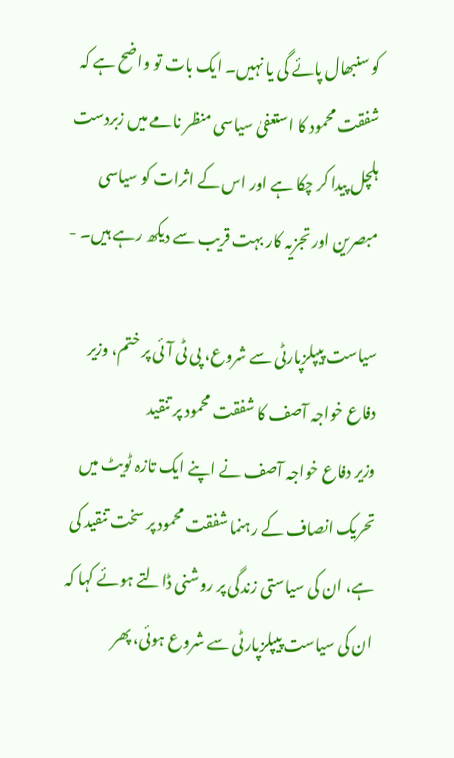کو سنبھال پائے گی یا نہیں۔ ایک بات تو واضح ہے کہ شفقت محمود کا استعفیٰ سیاسی منظر نامے میں زبردست ہلچل پیدا کر چکا ہے اور اس کے اثرات کو سیاسی مبصرین اور تجزیہ کار بہت قریب سے دیکھ رہے ہیں۔ -

سیاست پیپلزپارٹی سے شروع، پی ٹی آئی پر ختم، وزیر دفاع خواجہ آصف کا شفقت محمود پر تنقید
وزیر دفاع خواجہ آصف نے اپنے ایک تازہ ٹویٹ میں تحریک انصاف کے رہنما شفقت محمود پر سخت تنقید کی ہے، ان کی سیاستی زندگی پر روشنی ڈالتے ہوئے کہا کہ ان کی سیاست پیپلزپارٹی سے شروع ہوئی، پھر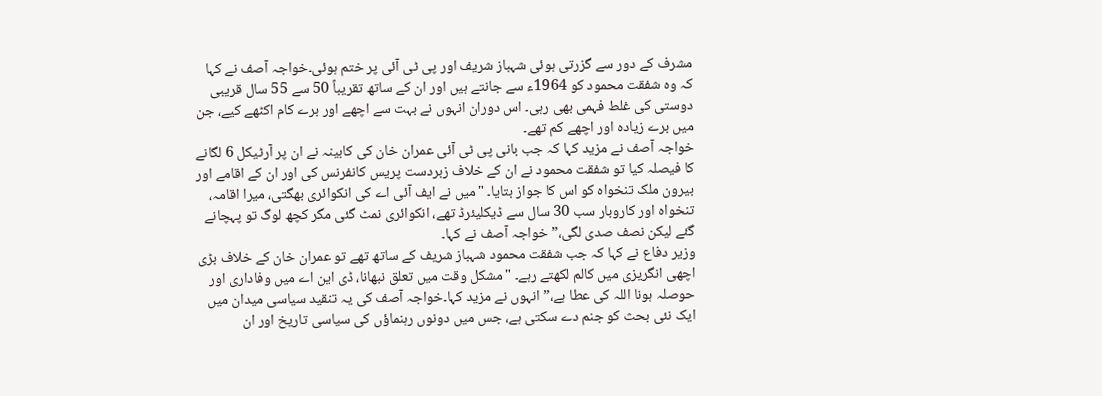مشرف کے دور سے گزرتی ہوئی شہباز شریف اور پی ٹی آئی پر ختم ہوئی۔خواجہ آصف نے کہا کہ وہ شفقت محمود کو 1964ء سے جانتے ہیں اور ان کے ساتھ تقریباً 50 سے 55 سال قریبی دوستی کی غلط فہمی بھی رہی۔ اس دوران انہوں نے بہت سے اچھے اور برے کام اکٹھے کیے، جن میں برے زیادہ اور اچھے کم تھے۔
خواجہ آصف نے مزید کہا کہ جب بانی پی ٹی آئی عمران خان کی کابینہ نے ان پر آرٹیکل 6 لگانے کا فیصلہ کیا تو شفقت محمود نے ان کے خلاف زبردست پریس کانفرنس کی اور ان کے اقامے اور بیرون ملک تنخواہ کو اس کا جواز بتایا۔ "میں نے ایف آئی اے کی انکوائری بھگتی، میرا اقامہ، تنخواہ اور کاروبار سب 30 سال سے ڈیکلیئرڈ تھے، انکوائری نمٹ گئی مگر کچھ لوگ تو پہچانے گئے لیکن نصف صدی لگی،” خواجہ آصف نے کہا۔
وزیر دفاع نے کہا کہ جب شفقت محمود شہباز شریف کے ساتھ تھے تو عمران خان کے خلاف بڑی اچھی انگریزی میں کالم لکھتے رہے۔ "مشکل وقت میں تعلق نبھانا، ڈی این اے میں وفاداری اور حوصلہ ہونا اللہ کی عطا ہے،” انہوں نے مزید کہا۔خواجہ آصف کی یہ تنقید سیاسی میدان میں ایک نئی بحث کو جنم دے سکتی ہے، جس میں دونوں رہنماؤں کی سیاسی تاریخ اور ان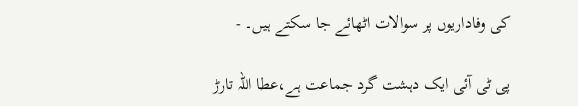کی وفاداریوں پر سوالات اٹھائے جا سکتے ہیں۔ -

پی ٹی آئی ایک دہشت گرد جماعت ہے،عطا اللہ تارڑ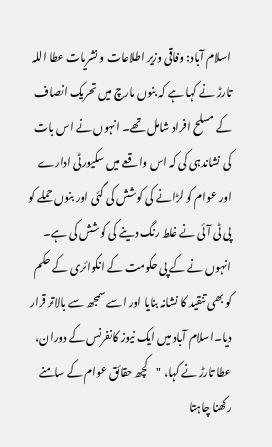اسلام آباد: وفاقی وزیر اطلاعات و نشریات عطا اللہ تارڑ نے کہا ہے کہ بنوں مارچ میں تحریک انصاف کے مسلح افراد شامل تھے۔ انہوں نے اس بات کی نشاندہی کی کہ اس واقعے میں سکیورٹی ادارے اور عوام کو لڑانے کی کوشش کی گئی اور بنوں حملے کو پی ٹی آئی نے غلط رنگ دینے کی کوشش کی ہے۔ انہوں نے کے پی حکومت کے انکوائری کے حکم کو بھی تنقید کا نشانہ بنایا اور اسے سمجھ سے بالاتر قرار دیا۔اسلام آباد میں ایک نیوز کانفرنس کے دوران، عطا تارڑ نے کہا، "کچھ حقائق عوام کے سامنے رکھنا چاہتا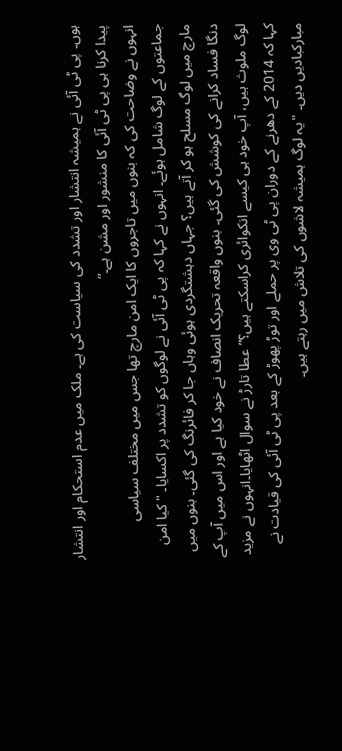ہوں۔ پی ٹی آئی نے ہمیشہ انتشار اور تشدد کی سیاست کی ہے۔ ملک میں عدم استحکام اور انتشار پیدا کرنا ہی پی ٹی آئی کا منشور اور مشن ہے۔”
انہوں نے وضاحت کی کہ بنوں میں تاجروں کا ایک امن مارچ تھا جس میں مختلف سیاسی جماعتوں کے لوگ شامل ہوئے۔ انہوں نے کہا کہ پی ٹی آئی نے لوگوں کو تشدد پر اکسایا۔ "کیا امن مارچ میں لوگ مسلح ہو کر آتے ہیں؟ جہاں دہشتگردی ہوئی وہاں جا کر فائرنگ کی گئی۔ بنوں میں دنگا فساد کرانے کی کوشش کی گئی۔ بنوں واقعہ تحریک انصاف نے خود کیا ہے اور اس میں آپ کے لوگ ملوث ہیں، آپ خود ہی کیسے انکوائری کراسکتے ہیں؟” عطا تارڑ نے سوال اٹھایا۔انہوں نے مزید کہا کہ 2014 کے دھرنے کے دوران پی ٹی وی پر حملے اور توڑ پھوڑ کے بعد پی ٹی آئی کی قیادت نے مبارکبادیں دیں۔ "یہ لوگ ہمیشہ لاشوں کی تلاش میں رہتے ہیں۔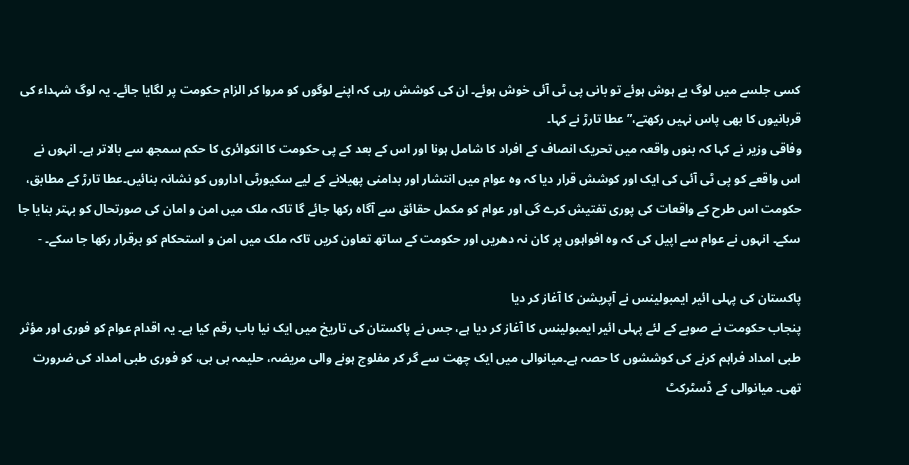کسی جلسے میں لوگ بے ہوش ہوئے تو بانی پی ٹی آئی خوش ہوئے۔ ان کی کوشش رہی کہ اپنے لوگوں کو مروا کر الزام حکومت پر لگایا جائے۔ یہ لوگ شہداء کی قربانیوں کا بھی پاس نہیں رکھتے،” عطا تارڑ نے کہا۔
وفاقی وزیر نے کہا کہ بنوں واقعہ میں تحریک انصاف کے افراد کا شامل ہونا اور اس کے بعد کے پی حکومت کا انکوائری کا حکم سمجھ سے بالاتر ہے۔ انہوں نے اس واقعے کو پی ٹی آئی کی ایک اور کوشش قرار دیا کہ وہ عوام میں انتشار اور بدامنی پھیلانے کے لیے سکیورٹی اداروں کو نشانہ بنائیں۔عطا تارڑ کے مطابق، حکومت اس طرح کے واقعات کی پوری تفتیش کرے گی اور عوام کو مکمل حقائق سے آگاہ رکھا جائے گا تاکہ ملک میں امن و امان کی صورتحال کو بہتر بنایا جا سکے۔ انہوں نے عوام سے اپیل کی کہ وہ افواہوں پر کان نہ دھریں اور حکومت کے ساتھ تعاون کریں تاکہ ملک میں امن و استحکام کو برقرار رکھا جا سکے۔ -

پاکستان کی پہلی ائیر ایمبولینس نے آپریشن کا آغاز کر دیا
پنجاب حکومت نے صوبے کے لئے پہلی ائیر ایمبولینس کا آغاز کر دیا ہے، جس نے پاکستان کی تاریخ میں ایک نیا باب رقم کیا ہے۔ یہ اقدام عوام کو فوری اور مؤثر طبی امداد فراہم کرنے کی کوششوں کا حصہ ہے۔میانوالی میں ایک چھت سے گر کر مفلوج ہونے والی مریضہ، حلیمہ بی بی، کو فوری طبی امداد کی ضرورت تھی۔ میانوالی کے ڈسٹرکٹ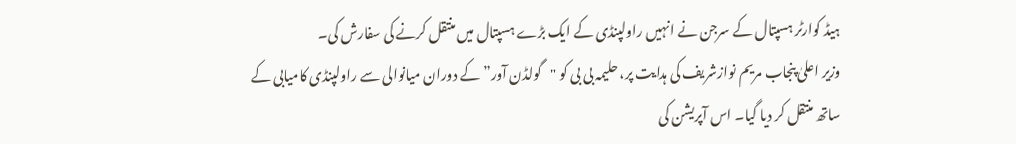ہیڈ کوارٹر ہسپتال کے سرجن نے انہیں راولپنڈی کے ایک بڑے ہسپتال میں منتقل کرنے کی سفارش کی۔
وزیر اعلیٰ پنجاب مریم نوازشریف کی ہدایت پر، حلیمہ بی بی کو "گولڈن آور” کے دوران میانوالی سے راولپنڈی کامیابی کے ساتھ منتقل کر دیا گیا۔ اس آپریشن کی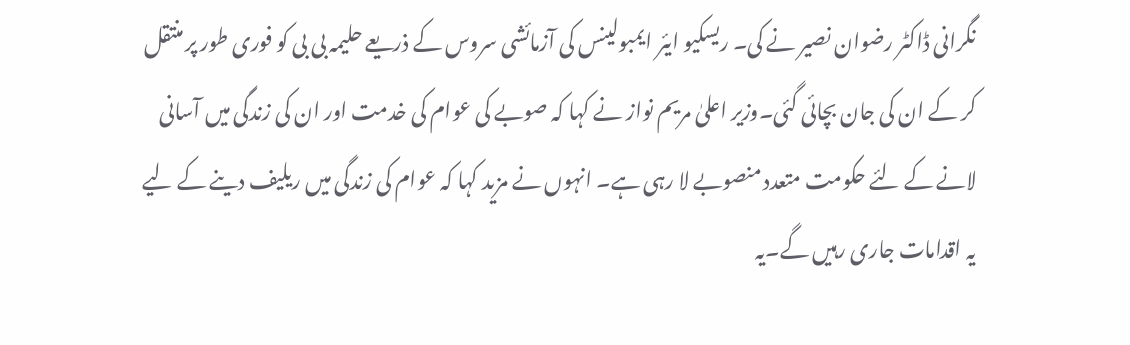نگرانی ڈاکٹر رضوان نصیر نے کی۔ ریسکیو ایئر ایمبولینس کی آزمائشی سروس کے ذریعے حلیمہ بی بی کو فوری طور پر منتقل کر کے ان کی جان بچائی گئی۔وزیر اعلیٰ مریم نواز نے کہا کہ صوبے کی عوام کی خدمت اور ان کی زندگی میں آسانی لانے کے لئے حکومت متعدد منصوبے لا رہی ہے۔ انہوں نے مزید کہا کہ عوام کی زندگی میں ریلیف دینے کے لیے یہ اقدامات جاری رہیں گے۔یہ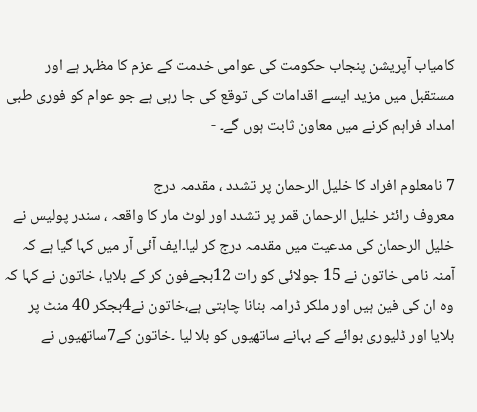کامیاب آپریشن پنجاب حکومت کی عوامی خدمت کے عزم کا مظہر ہے اور مستقبل میں مزید ایسے اقدامات کی توقع کی جا رہی ہے جو عوام کو فوری طبی امداد فراہم کرنے میں معاون ثابت ہوں گے۔ -

7 نامعلوم افراد کا خلیل الرحمان پر تشدد ، مقدمہ درج
معروف رائٹر خلیل الرحمان قمر پر تشدد اور لوٹ مار کا واقعہ ، سندر پولیس نے خلیل الرحمان کی مدعیت میں مقدمہ درج کر لیا۔ایف آئی آر میں کہا گیا ہے کہ آمنہ نامی خاتون نے 15 جولائی کو رات 12بجےفون کر کے بلایا، خاتون نے کہا کہ وہ ان کی فین ہیں اور ملکر ڈرامہ بنانا چاہتی ہے،خاتون نے4بجکر 40 منٹ پر بلایا اور ڈلیوری بوائے کے بہانے ساتھیوں کو بلا لیا ۔خاتون کے7ساتھیوں نے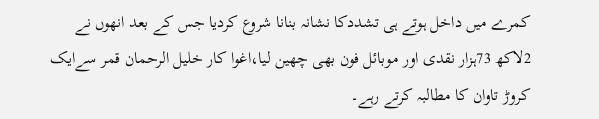کمرے میں داخل ہوتے ہی تشددکا نشانہ بنانا شروع کردیا جس کے بعد انھوں نے 2لاکھ 73ہزار نقدی اور موبائل فون بھی چھین لیا،اغوا کار خلیل الرحمان قمر سےایک کروڑ تاوان کا مطالبہ کرتے رہے۔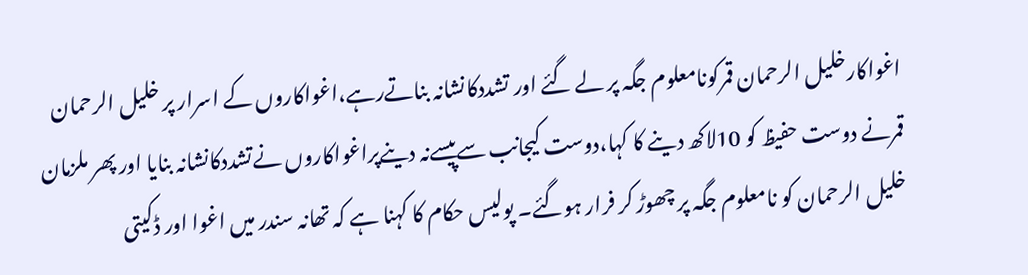اغواکارخلیل الرحمان قمرکونامعلوم جگہ پر لے گئے اور تشددکانشانہ بناتےرہے،اغواکاروں کے اسرار پر خلیل الرحمان قمرنے دوست حفیظ کو 10لاکھ دینے کا کہا،دوست کیجانب سےپیسےنہ دینےپراغواکاروں نےتشددکانشانہ بنایا اور پھر ملزمان خلیل الرحمان کو نامعلوم جگہ پر چھوڑ کر فرار ہوگئے۔ پولیس حکام کا کہنا ہے کہ تھانہ سندر میں اغوا اور ڈکیتی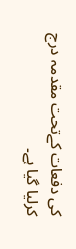کی دفعات کےتحت مقدمہ درج کرلیا گیا ہے۔